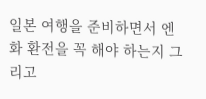일본 여행을 준비하면서 엔화 환전을 꼭 해야 하는지 그리고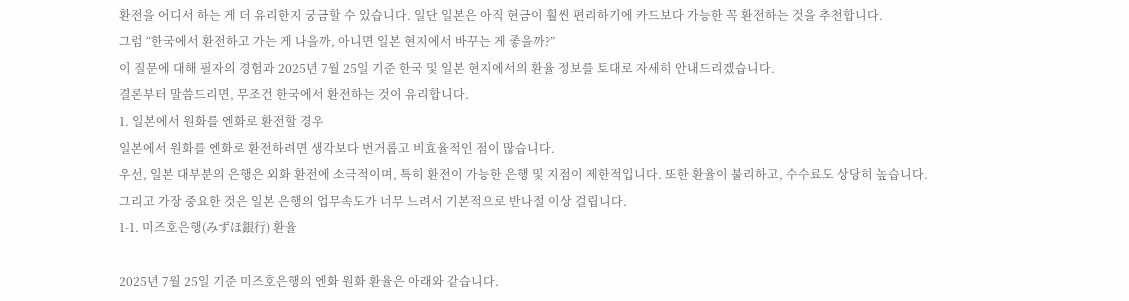환전을 어디서 하는 게 더 유리한지 궁금할 수 있습니다. 일단 일본은 아직 현금이 훨씬 편리하기에 카드보다 가능한 꼭 환전하는 것을 추천합니다.
그럼 “한국에서 환전하고 가는 게 나을까, 아니면 일본 현지에서 바꾸는 게 좋을까?”
이 질문에 대해 필자의 경험과 2025년 7월 25일 기준 한국 및 일본 현지에서의 환율 정보를 토대로 자세히 안내드리겠습니다.
결론부터 말씀드리면, 무조건 한국에서 환전하는 것이 유리합니다.
1. 일본에서 원화를 엔화로 환전할 경우
일본에서 원화를 엔화로 환전하려면 생각보다 번거롭고 비효율적인 점이 많습니다.
우선, 일본 대부분의 은행은 외화 환전에 소극적이며, 특히 환전이 가능한 은행 및 지점이 제한적입니다. 또한 환율이 불리하고, 수수료도 상당히 높습니다.
그리고 가장 중요한 것은 일본 은행의 업무속도가 너무 느려서 기본적으로 반나절 이상 걸립니다.
1-1. 미즈호은행(みずほ銀行) 환율

2025년 7월 25일 기준 미즈호은행의 엔화 원화 환율은 아래와 같습니다.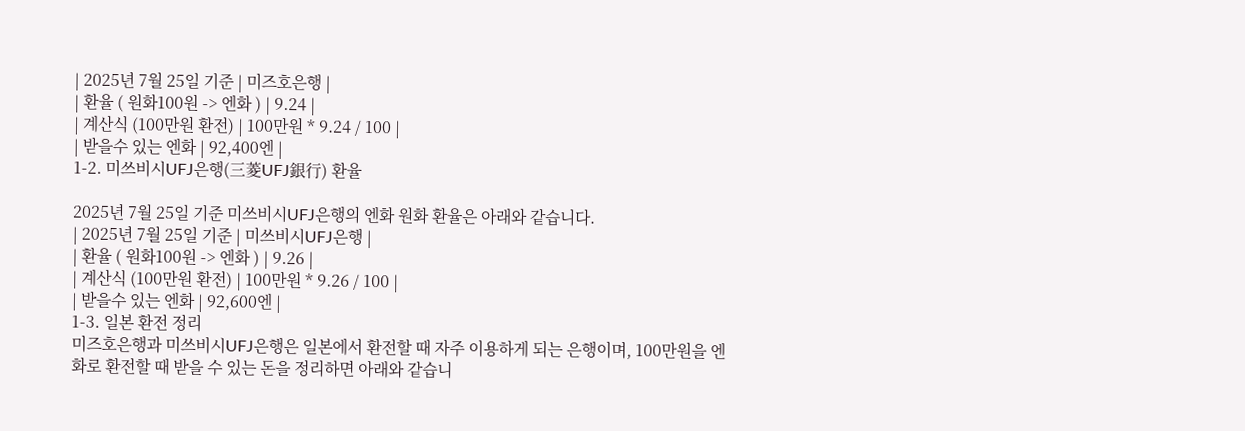| 2025년 7월 25일 기준 | 미즈호은행 |
| 환율 ( 원화100원 -> 엔화 ) | 9.24 |
| 계산식 (100만원 환전) | 100만원 * 9.24 / 100 |
| 받을수 있는 엔화 | 92,400엔 |
1-2. 미쓰비시UFJ은행(三菱UFJ銀行) 환율

2025년 7월 25일 기준 미쓰비시UFJ은행의 엔화 원화 환율은 아래와 같습니다.
| 2025년 7월 25일 기준 | 미쓰비시UFJ은행 |
| 환율 ( 원화100원 -> 엔화 ) | 9.26 |
| 계산식 (100만원 환전) | 100만원 * 9.26 / 100 |
| 받을수 있는 엔화 | 92,600엔 |
1-3. 일본 환전 정리
미즈호은행과 미쓰비시UFJ은행은 일본에서 환전할 때 자주 이용하게 되는 은행이며, 100만원을 엔화로 환전할 때 받을 수 있는 돈을 정리하면 아래와 같습니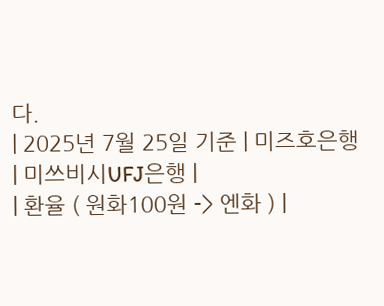다.
| 2025년 7월 25일 기준 | 미즈호은행 | 미쓰비시UFJ은행 |
| 환율 ( 원화100원 -> 엔화 ) |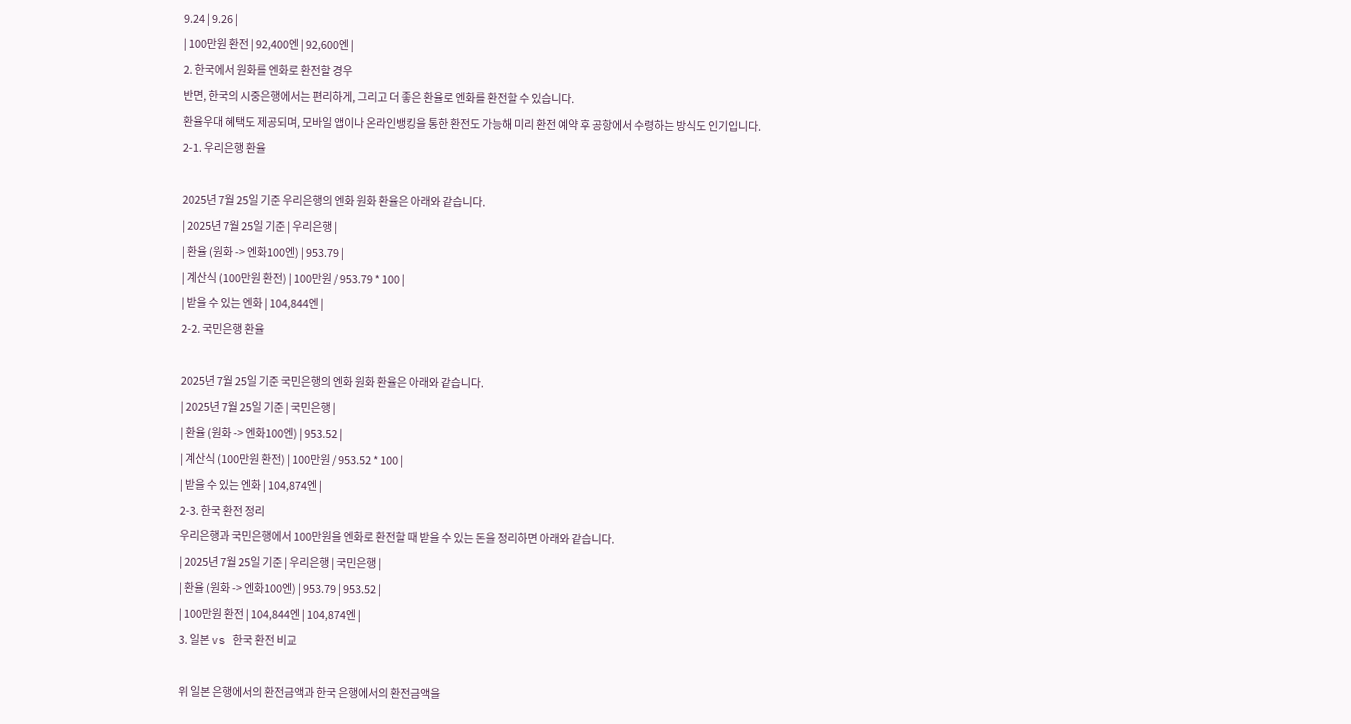9.24 | 9.26 |
| 100만원 환전 | 92,400엔 | 92,600엔 |
2. 한국에서 원화를 엔화로 환전할 경우
반면, 한국의 시중은행에서는 편리하게, 그리고 더 좋은 환율로 엔화를 환전할 수 있습니다.
환율우대 혜택도 제공되며, 모바일 앱이나 온라인뱅킹을 통한 환전도 가능해 미리 환전 예약 후 공항에서 수령하는 방식도 인기입니다.
2-1. 우리은행 환율

2025년 7월 25일 기준 우리은행의 엔화 원화 환율은 아래와 같습니다.
| 2025년 7월 25일 기준 | 우리은행 |
| 환율 (원화 -> 엔화100엔) | 953.79 |
| 계산식 (100만원 환전) | 100만원 / 953.79 * 100 |
| 받을 수 있는 엔화 | 104,844엔 |
2-2. 국민은행 환율

2025년 7월 25일 기준 국민은행의 엔화 원화 환율은 아래와 같습니다.
| 2025년 7월 25일 기준 | 국민은행 |
| 환율 (원화 -> 엔화100엔) | 953.52 |
| 계산식 (100만원 환전) | 100만원 / 953.52 * 100 |
| 받을 수 있는 엔화 | 104,874엔 |
2-3. 한국 환전 정리
우리은행과 국민은행에서 100만원을 엔화로 환전할 때 받을 수 있는 돈을 정리하면 아래와 같습니다.
| 2025년 7월 25일 기준 | 우리은행 | 국민은행 |
| 환율 (원화 -> 엔화100엔) | 953.79 | 953.52 |
| 100만원 환전 | 104,844엔 | 104,874엔 |
3. 일본 vs 한국 환전 비교

위 일본 은행에서의 환전금액과 한국 은행에서의 환전금액을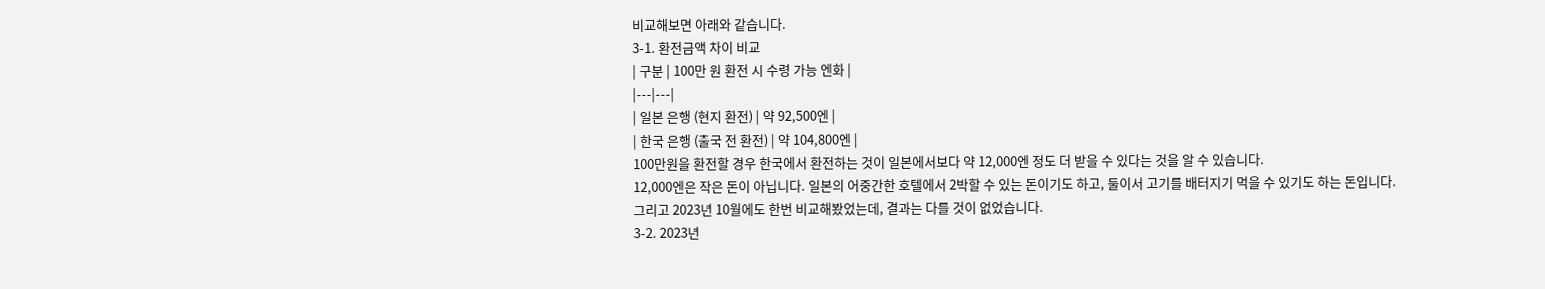비교해보면 아래와 같습니다.
3-1. 환전금액 차이 비교
| 구분 | 100만 원 환전 시 수령 가능 엔화 |
|---|---|
| 일본 은행 (현지 환전) | 약 92,500엔 |
| 한국 은행 (출국 전 환전) | 약 104,800엔 |
100만원을 환전할 경우 한국에서 환전하는 것이 일본에서보다 약 12,000엔 정도 더 받을 수 있다는 것을 알 수 있습니다.
12,000엔은 작은 돈이 아닙니다. 일본의 어중간한 호텔에서 2박할 수 있는 돈이기도 하고, 둘이서 고기를 배터지기 먹을 수 있기도 하는 돈입니다.
그리고 2023년 10월에도 한번 비교해봤었는데, 결과는 다를 것이 없었습니다.
3-2. 2023년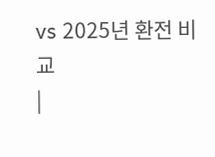vs 2025년 환전 비교
|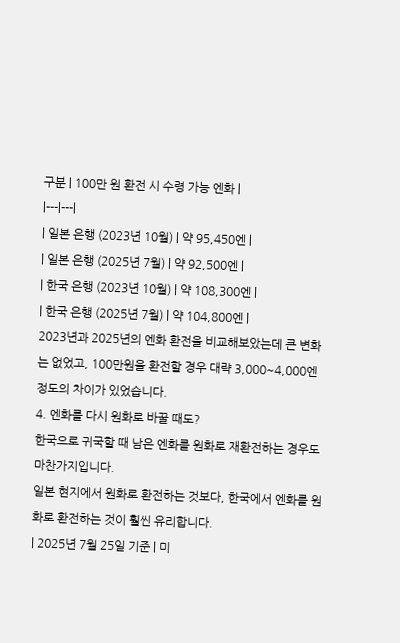구분 | 100만 원 환전 시 수령 가능 엔화 |
|---|---|
| 일본 은행 (2023년 10월) | 약 95,450엔 |
| 일본 은행 (2025년 7월) | 약 92,500엔 |
| 한국 은행 (2023년 10월) | 약 108,300엔 |
| 한국 은행 (2025년 7월) | 약 104,800엔 |
2023년과 2025년의 엔화 환전을 비교해보았는데 큰 변화는 없었고, 100만원을 환전할 경우 대략 3,000~4,000엔 정도의 차이가 있었습니다.
4. 엔화를 다시 원화로 바꿀 때도?
한국으로 귀국할 때 남은 엔화를 원화로 재환전하는 경우도 마찬가지입니다.
일본 현지에서 원화로 환전하는 것보다, 한국에서 엔화를 원화로 환전하는 것이 훨씬 유리합니다.
| 2025년 7월 25일 기준 | 미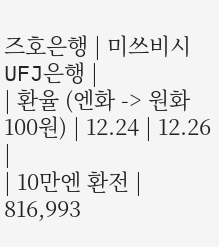즈호은행 | 미쓰비시UFJ은행 |
| 환율 (엔화 -> 원화100원) | 12.24 | 12.26 |
| 10만엔 환전 | 816,993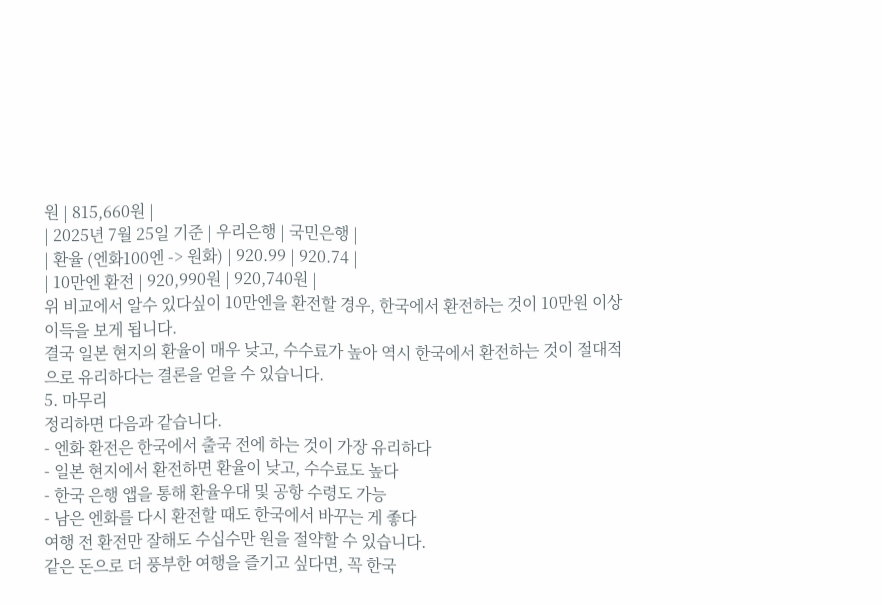원 | 815,660원 |
| 2025년 7월 25일 기준 | 우리은행 | 국민은행 |
| 환율 (엔화100엔 -> 원화) | 920.99 | 920.74 |
| 10만엔 환전 | 920,990원 | 920,740원 |
위 비교에서 알수 있다싶이 10만엔을 환전할 경우, 한국에서 환전하는 것이 10만원 이상 이득을 보게 됩니다.
결국 일본 현지의 환율이 매우 낮고, 수수료가 높아 역시 한국에서 환전하는 것이 절대적으로 유리하다는 결론을 얻을 수 있습니다.
5. 마무리
정리하면 다음과 같습니다.
- 엔화 환전은 한국에서 출국 전에 하는 것이 가장 유리하다
- 일본 현지에서 환전하면 환율이 낮고, 수수료도 높다
- 한국 은행 앱을 통해 환율우대 및 공항 수령도 가능
- 남은 엔화를 다시 환전할 때도 한국에서 바꾸는 게 좋다
여행 전 환전만 잘해도 수십수만 원을 절약할 수 있습니다.
같은 돈으로 더 풍부한 여행을 즐기고 싶다면, 꼭 한국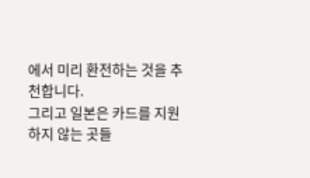에서 미리 환전하는 것을 추천합니다.
그리고 일본은 카드를 지원하지 않는 곳들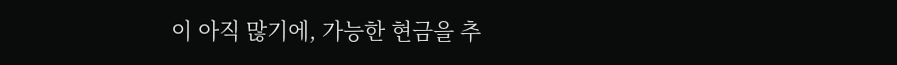이 아직 많기에, 가능한 현금을 추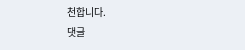천합니다.
댓글